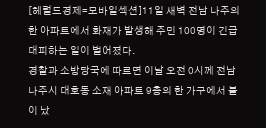[헤럴드경제=모바일섹션]11일 새벽 전남 나주의 한 아파트에서 화재가 발생해 주민 100명이 긴급 대피하는 일이 벌어졌다.
경찰과 소방당국에 따르면 이날 오전 0시께 전남 나주시 대호동 소재 아파트 9층의 한 가구에서 불이 났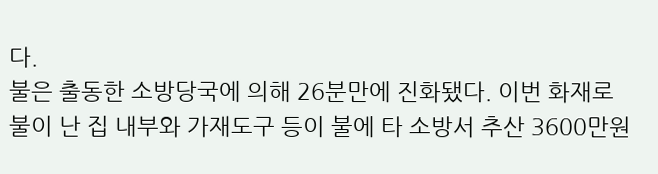다.
불은 출동한 소방당국에 의해 26분만에 진화됐다. 이번 화재로 불이 난 집 내부와 가재도구 등이 불에 타 소방서 추산 3600만원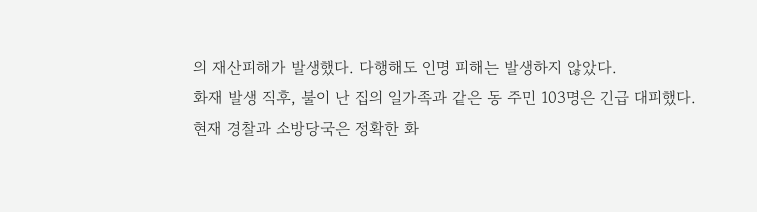의 재산피해가 발생했다. 다행해도 인명 피해는 발생하지 않았다.
화재 발생 직후, 불이 난 집의 일가족과 같은 동 주민 103명은 긴급 대피했다.
현재 경찰과 소방당국은 정확한 화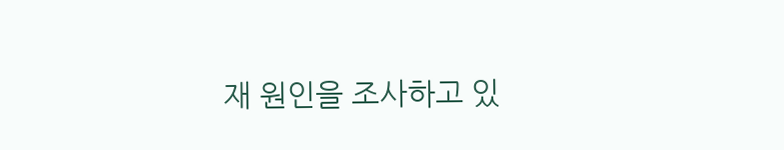재 원인을 조사하고 있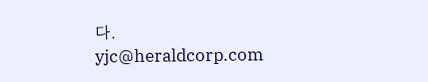다.
yjc@heraldcorp.com